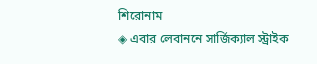শিরোনাম
◈ এবার লেবাননে সার্জিক্যাল স্ট্রাইক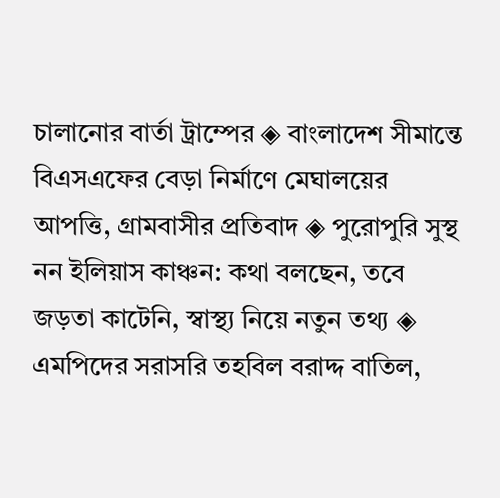চালানোর বার্তা ট্রাম্পের ◈ বাংলাদেশ সীমান্তে বিএসএফের বেড়া নির্মাণে মেঘালয়ের আপত্তি, গ্রামবাসীর প্রতিবাদ ◈ পুরোপুরি সুস্থ নন ইলিয়াস কাঞ্চন: কথা বলছেন, তবে জড়তা কাটেনি, স্বাস্থ্য নিয়ে নতুন তথ্য ◈ এমপিদের সরাসরি তহবিল বরাদ্দ বাতিল,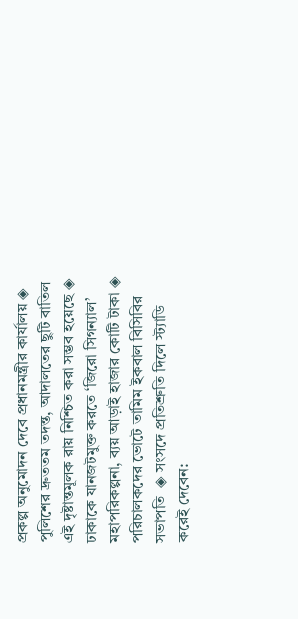প্রকল্প অনুমোদন দেবে প্রধানমন্ত্রীর কার্যালয় ◈ পুলিশের দ্রুততম তদন্ত, আদালতের ছুটি বাতিল এই দৃষ্টান্তমূলক রায় নিশ্চিত করা সম্ভব হয়েছে ◈ ঢাকাকে যানজটমুক্ত করতে ‘জিরো সিগন্যাল’ মহাপরিকল্পনা, ব্যয় আড়াই হাজার কোটি টাকা ◈ পরিচালক‌দের ‌ভো‌টে তা‌মিম ইকবাল বিসিবির সভাপতি  ◈ সংসদে প্রতিশ্রুতি দিলে স্ট্যাডি করেই দেবেন: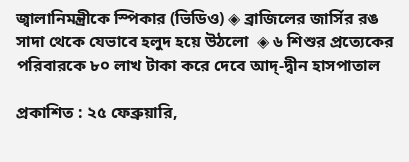জ্বালানিমন্ত্রীকে স্পিকার (ভিডিও) ◈ ব্রাজিলের জার্সির রঙ সাদা থেকে যেভাবে হলুদ হয়ে উঠলো  ◈ ৬ শিশুর প্রত্যেকের পরিবারকে ৮০ লাখ টাকা করে দেবে আদ্-দ্বীন হাসপাতাল

প্রকাশিত : ২৫ ফেব্রুয়ারি,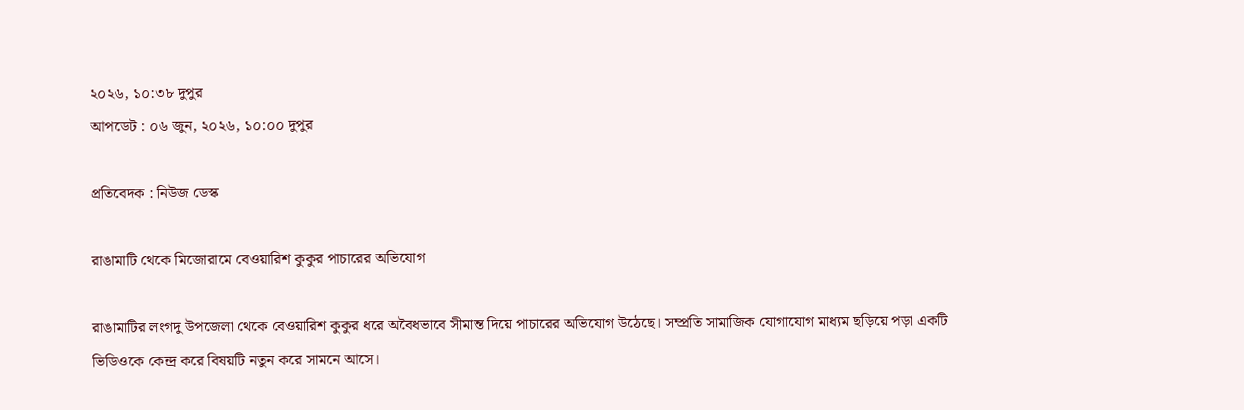২০২৬, ১০:৩৮ দুপুর
আপডেট : ০৬ জুন, ২০২৬, ১০:০০ দুপুর

প্রতিবেদক : নিউজ ডেস্ক

রাঙামাটি থেকে মিজোরামে বেওয়ারিশ কুকুর পাচারের অভিযোগ

রাঙামাটির লংগদু উপজেলা থেকে বেওয়ারিশ কুকুর ধরে অবৈধভাবে সীমান্ত দিয়ে পাচারের অভিযোগ উঠেছে। সম্প্রতি সামাজিক যোগাযোগ মাধ্যম ছড়িয়ে পড়া একটি ভিডিওকে কেন্দ্র করে বিষয়টি নতুন করে সামনে আসে।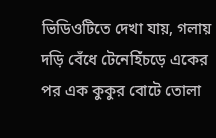ভিডিওটিতে দেখা যায়, গলায় দড়ি বেঁধে টেনেহিঁচড়ে একের পর এক কুকুর বোটে তোলা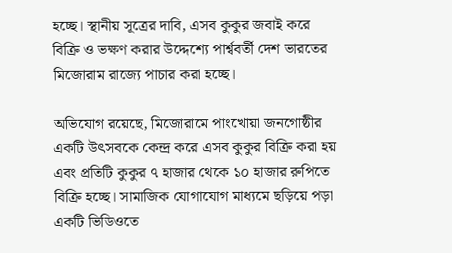হচ্ছে। স্থানীয় সূত্রের দাবি, এসব কুকুর জবাই করে বিক্রি ও ভক্ষণ করার উদ্দেশ্যে পার্শ্ববর্তী দেশ ভারতের মিজোরাম রাজ্যে পাচার করা হচ্ছে।

অভিযোগ রয়েছে, মিজোরামে পাংখোয়া জনগোষ্ঠীর একটি উৎসবকে কেন্দ্র করে এসব কুকুর বিক্রি করা হয় এবং প্রতিটি কুকুর ৭ হাজার থেকে ১০ হাজার রুপিতে বিক্রি হচ্ছে। সামাজিক যোগাযোগ মাধ্যমে ছড়িয়ে পড়া একটি ভিডিওতে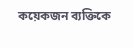কয়েকজন ব্যক্তিকে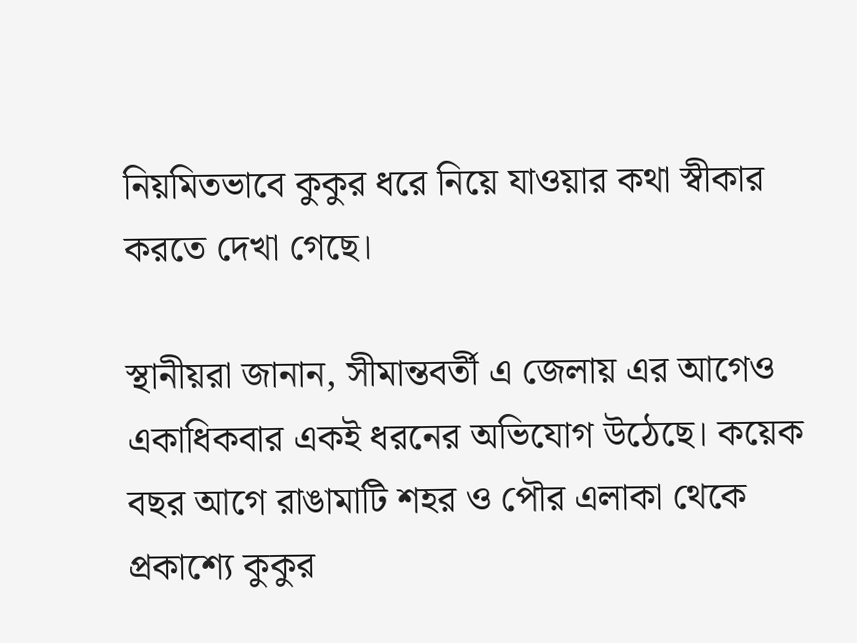নিয়মিতভাবে কুকুর ধরে নিয়ে যাওয়ার কথা স্বীকার করতে দেখা গেছে।

স্থানীয়রা জানান, সীমান্তবর্তী এ জেলায় এর আগেও একাধিকবার একই ধরনের অভিযোগ উঠেছে। কয়েক বছর আগে রাঙামাটি শহর ও পৌর এলাকা থেকে প্রকাশ্যে কুকুর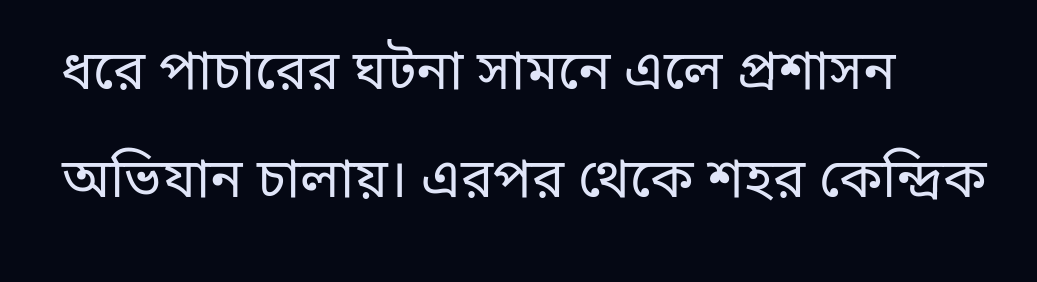ধরে পাচারের ঘটনা সামনে এলে প্রশাসন অভিযান চালায়। এরপর থেকে শহর কেন্দ্রিক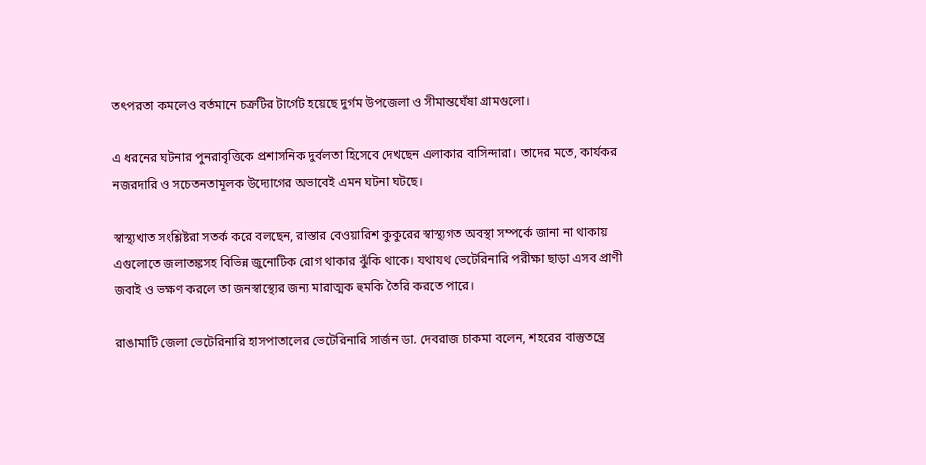তৎপরতা কমলেও বর্তমানে চক্রটির টার্গেট হয়েছে দুর্গম উপজেলা ও সীমান্তঘেঁষা গ্রামগুলো।

এ ধরনের ঘটনার পুনরাবৃত্তিকে প্রশাসনিক দুর্বলতা হিসেবে দেখছেন এলাকার বাসিন্দারা। তাদের মতে, কার্যকর নজরদারি ও সচেতনতামূলক উদ্যোগের অভাবেই এমন ঘটনা ঘটছে।

স্বাস্থ্যখাত সংশ্লিষ্টরা সতর্ক করে বলছেন, রাস্তার বেওয়ারিশ কুকুরের স্বাস্থ্যগত অবস্থা সম্পর্কে জানা না থাকায় এগুলোতে জলাতঙ্কসহ বিভিন্ন জুনোটিক রোগ থাকার ঝুঁকি থাকে। যথাযথ ভেটেরিনারি পরীক্ষা ছাড়া এসব প্রাণী জবাই ও ভক্ষণ করলে তা জনস্বাস্থ্যের জন্য মারাত্মক হুমকি তৈরি করতে পারে।

রাঙামাটি জেলা ভেটেরিনারি হাসপাতালের ভেটেরিনারি সার্জন ডা. দেবরাজ চাকমা বলেন, শহরের বাস্তুতন্ত্রে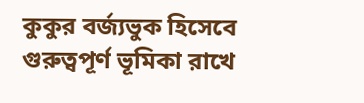কুকুর বর্জ্যভুক হিসেবে গুরুত্বপূর্ণ ভূমিকা রাখে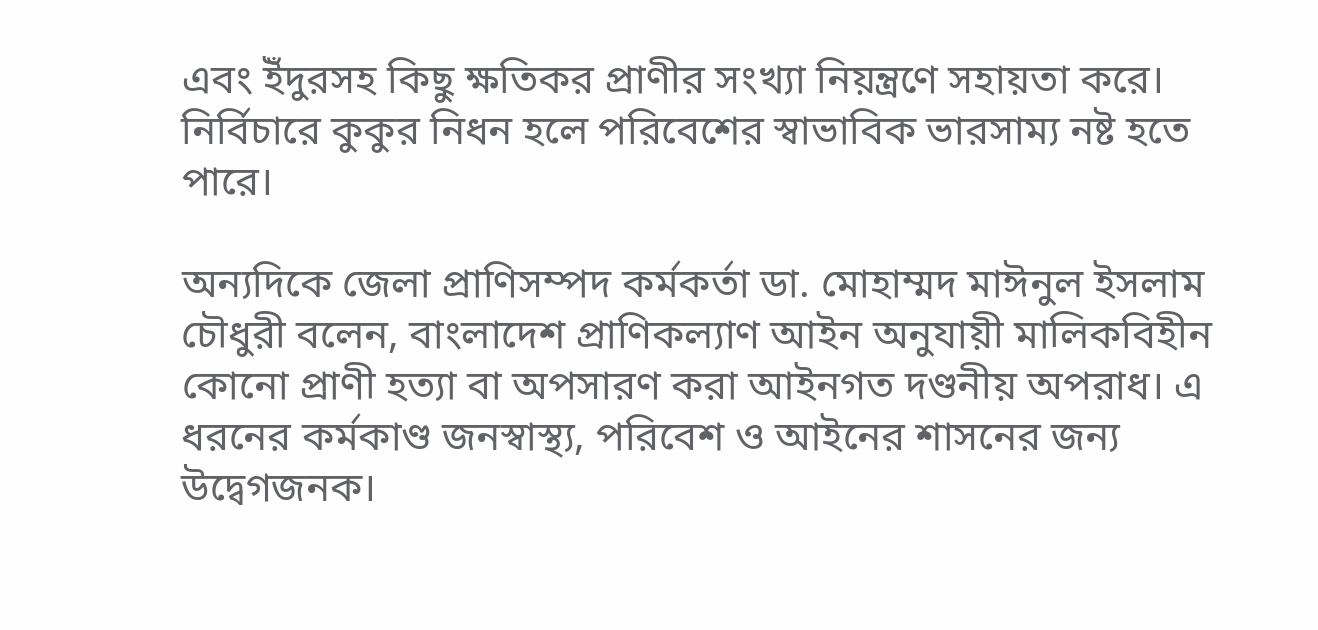এবং ইঁদুরসহ কিছু ক্ষতিকর প্রাণীর সংখ্যা নিয়ন্ত্রণে সহায়তা করে। নির্বিচারে কুকুর নিধন হলে পরিবেশের স্বাভাবিক ভারসাম্য নষ্ট হতে পারে।

অন্যদিকে জেলা প্রাণিসম্পদ কর্মকর্তা ডা. মোহাম্মদ মাঈনুল ইসলাম চৌধুরী বলেন, বাংলাদেশ প্রাণিকল্যাণ আইন অনুযায়ী মালিকবিহীন কোনো প্রাণী হত্যা বা অপসারণ করা আইনগত দণ্ডনীয় অপরাধ। এ ধরনের কর্মকাণ্ড জনস্বাস্থ্য, পরিবেশ ও আইনের শাসনের জন্য উদ্বেগজনক।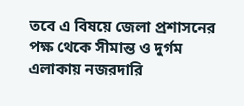তবে এ বিষয়ে জেলা প্রশাসনের পক্ষ থেকে সীমান্ত ও দুর্গম এলাকায় নজরদারি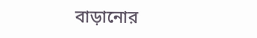বাড়ানোর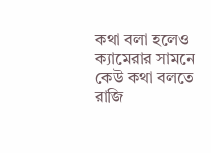কথা বলা হলেও ক্যামেরার সামনে কেউ কথা বলতে রাজি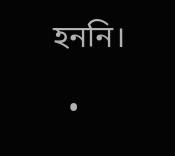হননি।

  •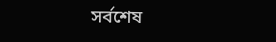সর্বশেষ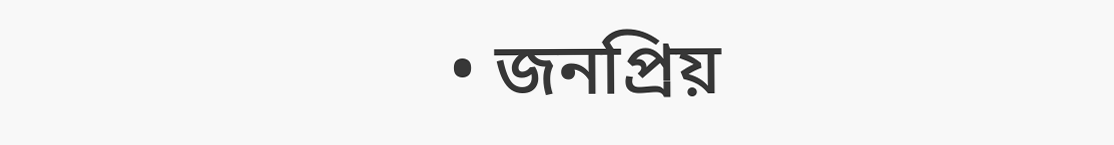• জনপ্রিয়